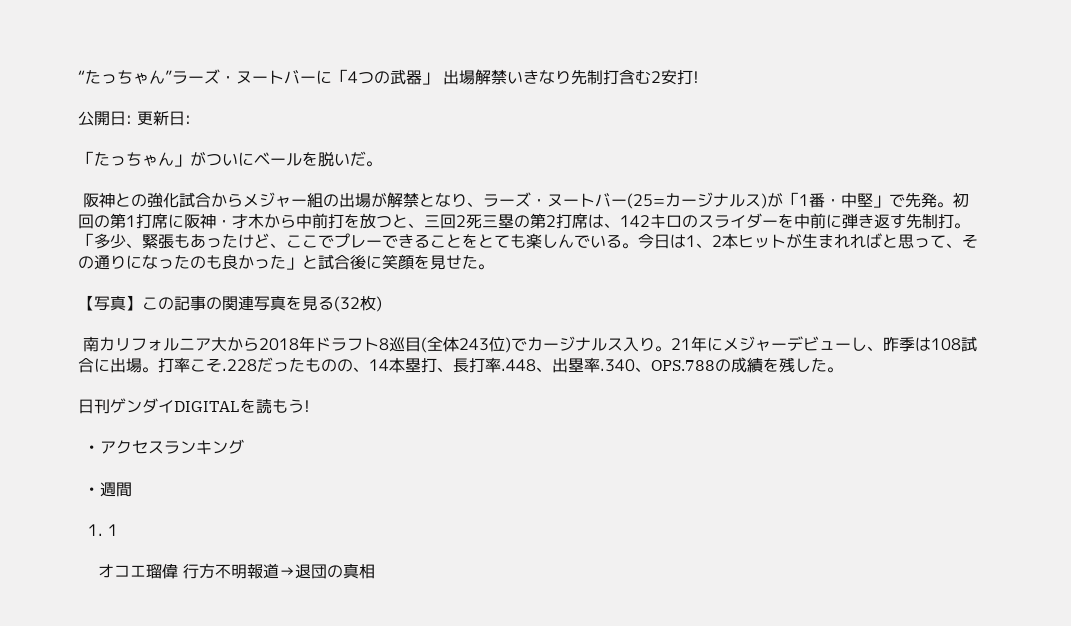“たっちゃん”ラーズ・ヌートバーに「4つの武器」 出場解禁いきなり先制打含む2安打!

公開日: 更新日:

「たっちゃん」がついにベールを脱いだ。

 阪神との強化試合からメジャー組の出場が解禁となり、ラーズ・ヌートバー(25=カージナルス)が「1番・中堅」で先発。初回の第1打席に阪神・才木から中前打を放つと、三回2死三塁の第2打席は、142キロのスライダーを中前に弾き返す先制打。「多少、緊張もあったけど、ここでプレーできることをとても楽しんでいる。今日は1、2本ヒットが生まれればと思って、その通りになったのも良かった」と試合後に笑顔を見せた。

【写真】この記事の関連写真を見る(32枚)

 南カリフォルニア大から2018年ドラフト8巡目(全体243位)でカージナルス入り。21年にメジャーデビューし、昨季は108試合に出場。打率こそ.228だったものの、14本塁打、長打率.448、出塁率.340、OPS.788の成績を残した。

日刊ゲンダイDIGITALを読もう!

  • アクセスランキング

  • 週間

  1. 1

    オコエ瑠偉 行方不明報道→退団の真相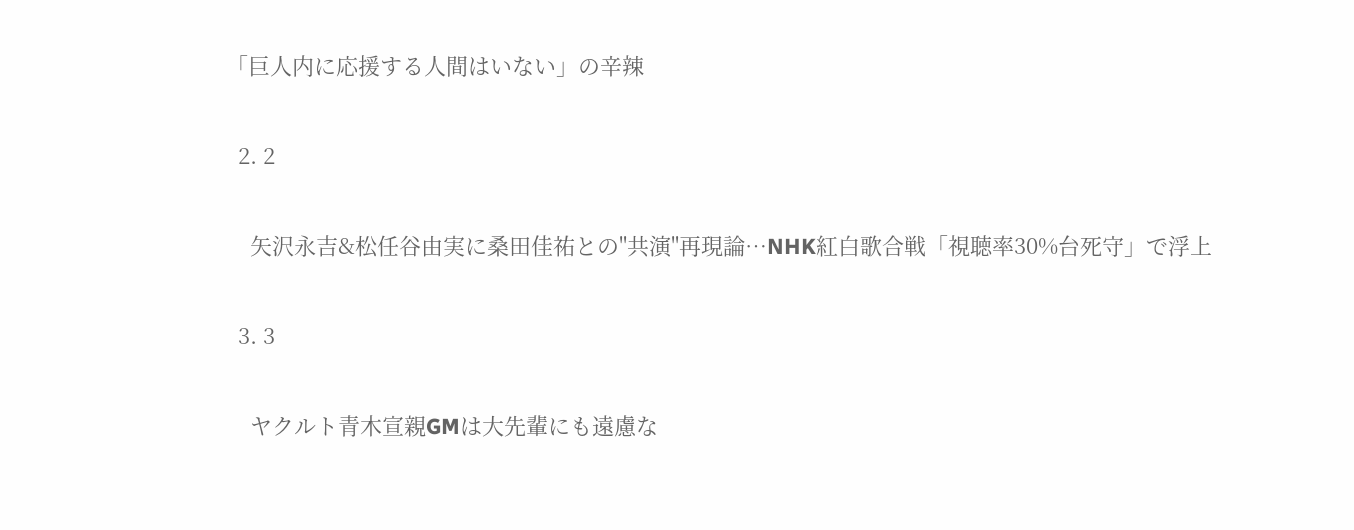「巨人内に応援する人間はいない」の辛辣

  2. 2

    矢沢永吉&松任谷由実に桑田佳祐との"共演"再現論…NHK紅白歌合戦「視聴率30%台死守」で浮上

  3. 3

    ヤクルト青木宣親GMは大先輩にも遠慮な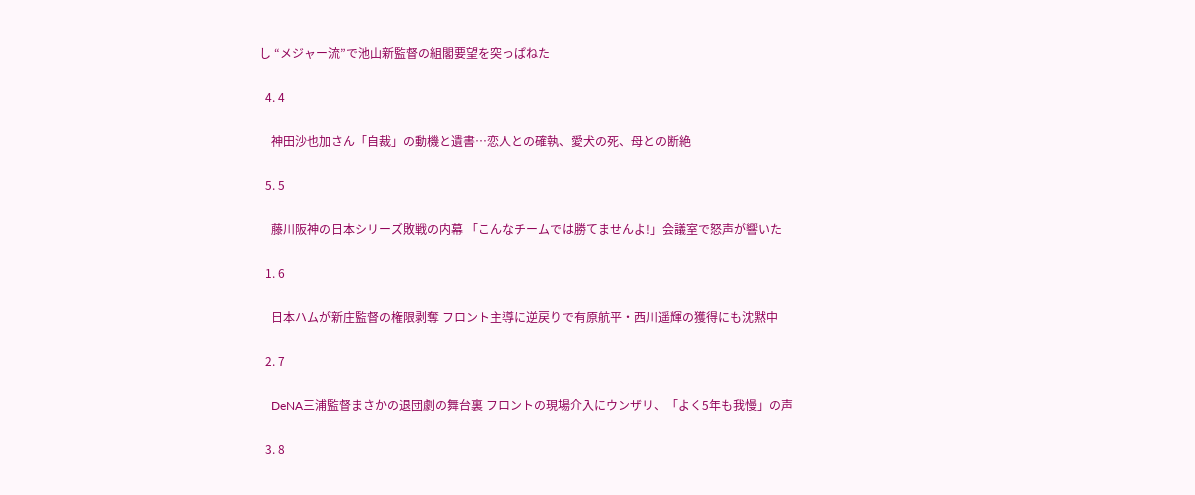し “メジャー流”で池山新監督の組閣要望を突っぱねた

  4. 4

    神田沙也加さん「自裁」の動機と遺書…恋人との確執、愛犬の死、母との断絶

  5. 5

    藤川阪神の日本シリーズ敗戦の内幕 「こんなチームでは勝てませんよ!」会議室で怒声が響いた

  1. 6

    日本ハムが新庄監督の権限剥奪 フロント主導に逆戻りで有原航平・西川遥輝の獲得にも沈黙中

  2. 7

    DeNA三浦監督まさかの退団劇の舞台裏 フロントの現場介入にウンザリ、「よく5年も我慢」の声

  3. 8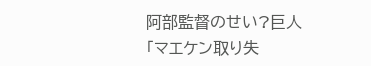阿部監督のせい?巨人「マエケン取り失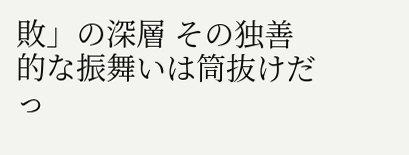敗」の深層 その独善的な振舞いは筒抜けだっ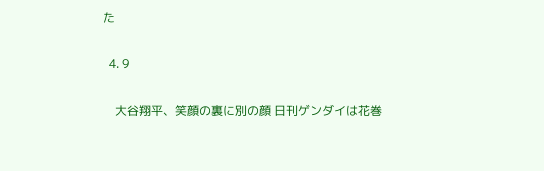た

  4. 9

    大谷翔平、笑顔の裏に別の顔 日刊ゲンダイは花巻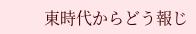東時代からどう報じ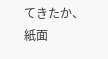てきたか、紙面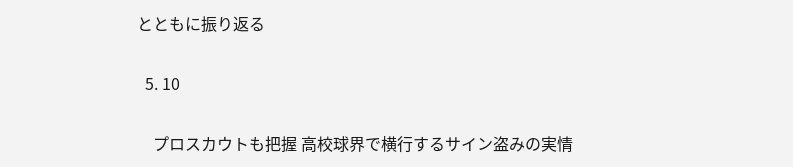とともに振り返る

  5. 10

    プロスカウトも把握 高校球界で横行するサイン盗みの実情